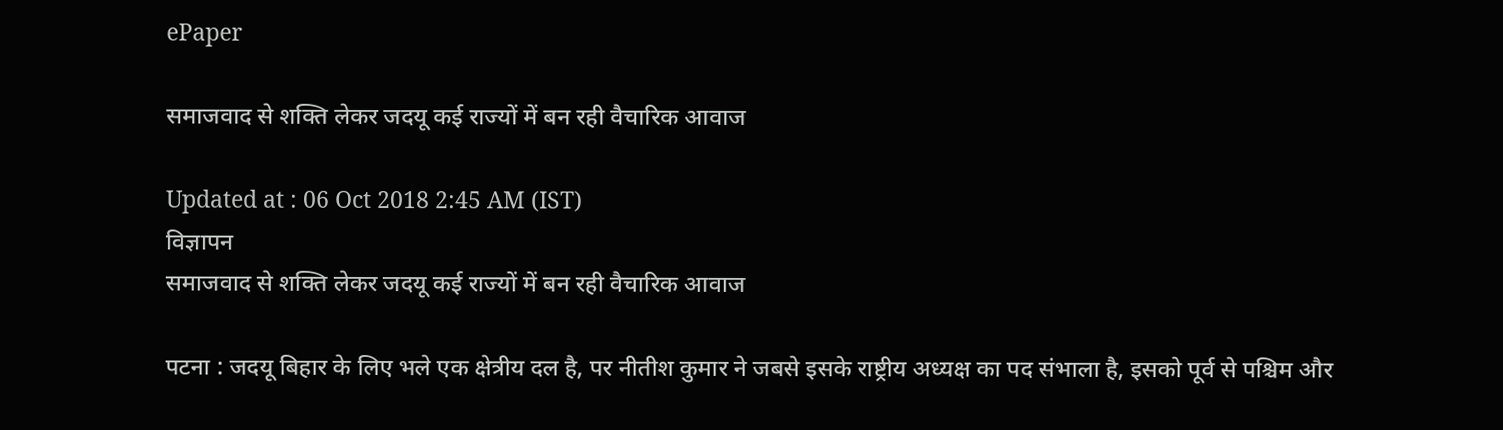ePaper

समाजवाद से शक्ति लेकर जदयू कई राज्यों में बन रही वैचारिक आवाज

Updated at : 06 Oct 2018 2:45 AM (IST)
विज्ञापन
समाजवाद से शक्ति लेकर जदयू कई राज्यों में बन रही वैचारिक आवाज

पटना : जदयू बिहार के लिए भले एक क्षेत्रीय दल है, पर नीतीश कुमार ने जबसे इसके राष्ट्रीय अध्यक्ष का पद संभाला है, इसको पूर्व से पश्चिम और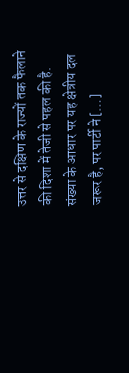उत्तर से दक्षिण के राज्यों तक फैलाने की दिशा में तेजी से पहल की है. संख्या के आधार पर यह क्षेत्रीय दल जरूर है, पर पार्टी ने […]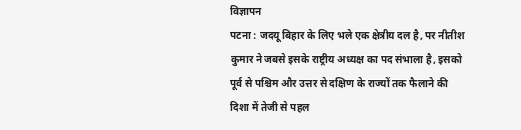विज्ञापन
पटना : जदयू बिहार के लिए भले एक क्षेत्रीय दल है, पर नीतीश कुमार ने जबसे इसके राष्ट्रीय अध्यक्ष का पद संभाला है, इसको पूर्व से पश्चिम और उत्तर से दक्षिण के राज्यों तक फैलाने की दिशा में तेजी से पहल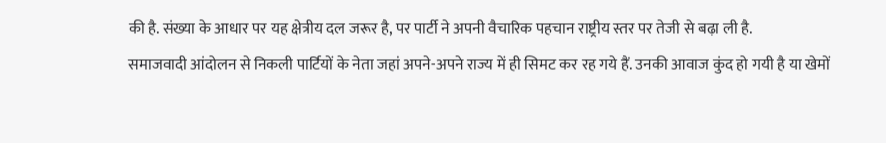की है. संख्या के आधार पर यह क्षेत्रीय दल जरूर है, पर पार्टी ने अपनी वैचारिक पहचान राष्ट्रीय स्तर पर तेजी से बढ़ा ली है.
समाजवादी आंदोलन से निकली पार्टियों के नेता जहां अपने-अपने राज्य में ही सिमट कर रह गये हैं. उनकी आवाज कुंद हो गयी है या खेमों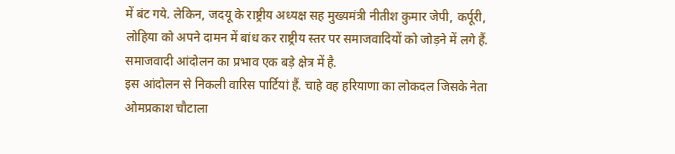में बंट गये. लेकिन, जदयू के राष्ट्रीय अध्यक्ष सह मुख्यमंत्री नीतीश कुमार जेपी, कर्पूरी, लोहिया को अपने दामन में बांध कर राष्ट्रीय स्तर पर समाजवादियों को जोड़ने में लगे हैं. समाजवादी आंदोलन का प्रभाव एक बड़े क्षेत्र में है.
इस आंदोलन से निकली वारिस पार्टियां हैं. चाहे वह हरियाणा का लोकदल जिसके नेता ओमप्रकाश चौटाला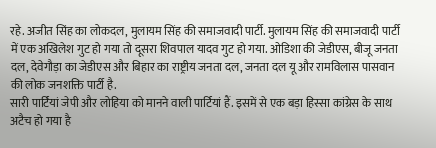रहे. अजीत सिंह का लोकदल, मुलायम सिंह की समाजवादी पार्टी. मुलायम सिंह की समाजवादी पार्टी में एक अखिलेश गुट हो गया तो दूसरा शिवपाल यादव गुट हो गया. ओडिशा की जेडीएस, बीजू जनता दल, देवेगौड़ा का जेडीएस और बिहार का राष्ट्रीय जनता दल, जनता दल यू और रामविलास पासवान की लोक जनशक्ति पार्टी है.
सारी पार्टियां जेपी और लोहिया को मानने वाली पार्टियां हैं. इसमें से एक बड़ा हिस्सा कांग्रेस के साथ अटैच हो गया है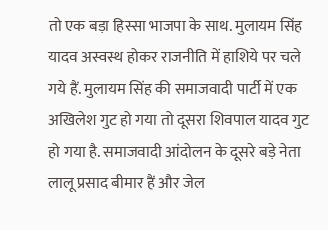तो एक बड़ा हिस्सा भाजपा के साथ. मुलायम सिंह यादव अस्वस्थ होकर राजनीति में हाशिये पर चले गये हैं. मुलायम सिंह की समाजवादी पार्टी में एक अखिलेश गुट हो गया तो दूसरा शिवपाल यादव गुट हो गया है. समाजवादी आंदोलन के दूसरे बड़े नेता लालू प्रसाद बीमार हैं और जेल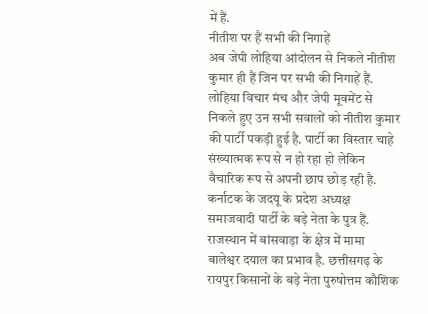में हैं.
नीतीश पर हैं सभी की निगाहें
अब जेपी लोहिया आंदोलन से निकले नीतीश कुमार ही हैं जिन पर सभी की निगाहें हैं. लोहिया विचार मंच और जेपी मूवमेंट से निकले हुए उन सभी सवालों को नीतीश कुमार की पार्टी पकड़ी हुई है. पार्टी का विस्तार चाहे संख्यात्मक रूप से न हो रहा हो लेकिन वैचारिक रूप से अपनी छाप छोड़ रही है. कर्नाटक के जदयू के प्रदेश अध्यक्ष समाजवादी पार्टी के बड़े नेता के पुत्र हैं.
राजस्थान में बांसवाड़ा के क्षेत्र में मामा बालेश्वर दयाल का प्रभाव है. छत्तीसगढ़ के रायपुर किसानों के बड़े नेता पुरुषोत्तम कौशिक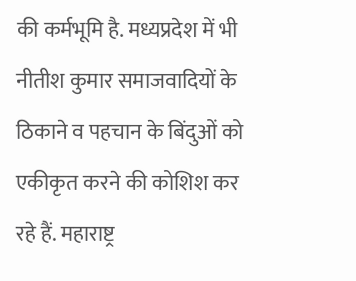की कर्मभूमि है. मध्यप्रदेश में भी नीतीश कुमार समाजवादियों के ठिकाने व पहचान के बिंदुओं को एकीकृत करने की कोशिश कर रहे हैं. महाराष्ट्र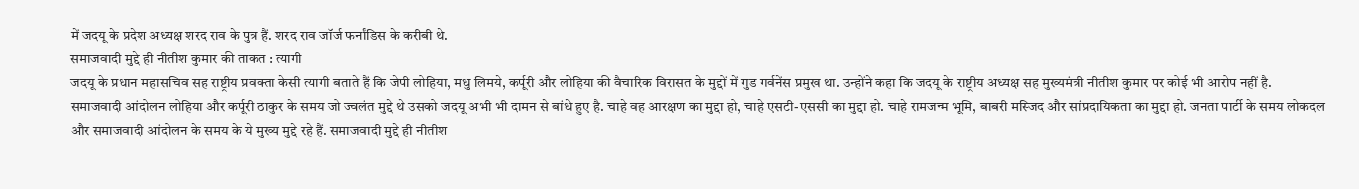में जदयू के प्रदेश अध्यक्ष शरद राव के पुत्र हैं. शरद राव जॉर्ज फर्नांडिस के करीबी थे.
समाजवादी मुद्दे ही नीतीश कुमार की ताकत : त्यागी
जदयू के प्रधान महासचिव सह राष्ट्रीय प्रवक्ता केसी त्यागी बताते हैं कि जेपी लोहिया, मधु लिमये, कर्पूरी और लोहिया की वैचारिक विरासत के मुद्दों में गुड गर्वनेंस प्रमुख था. उन्होंने कहा कि जदयू के राष्ट्रीय अध्यक्ष सह मुख्यमंत्री नीतीश कुमार पर कोई भी आरोप नहीं है.
समाजवादी आंदोलन लोहिया और कर्पूरी ठाकुर के समय जो ज्वलंत मुद्दे थे उसको जदयू अभी भी दामन से बांधे हुए है. चाहे वह आरक्षण का मुद्दा हो, चाहे एसटी-एससी का मुद्दा हो. चाहे रामजन्म भूमि, बाबरी मस्जिद और सांप्रदायिकता का मुद्दा हो. जनता पार्टी के समय लोकदल और समाजवादी आंदोलन के समय के ये मुख्य मुद्दे रहे हैं. समाजवादी मुद्दे ही नीतीश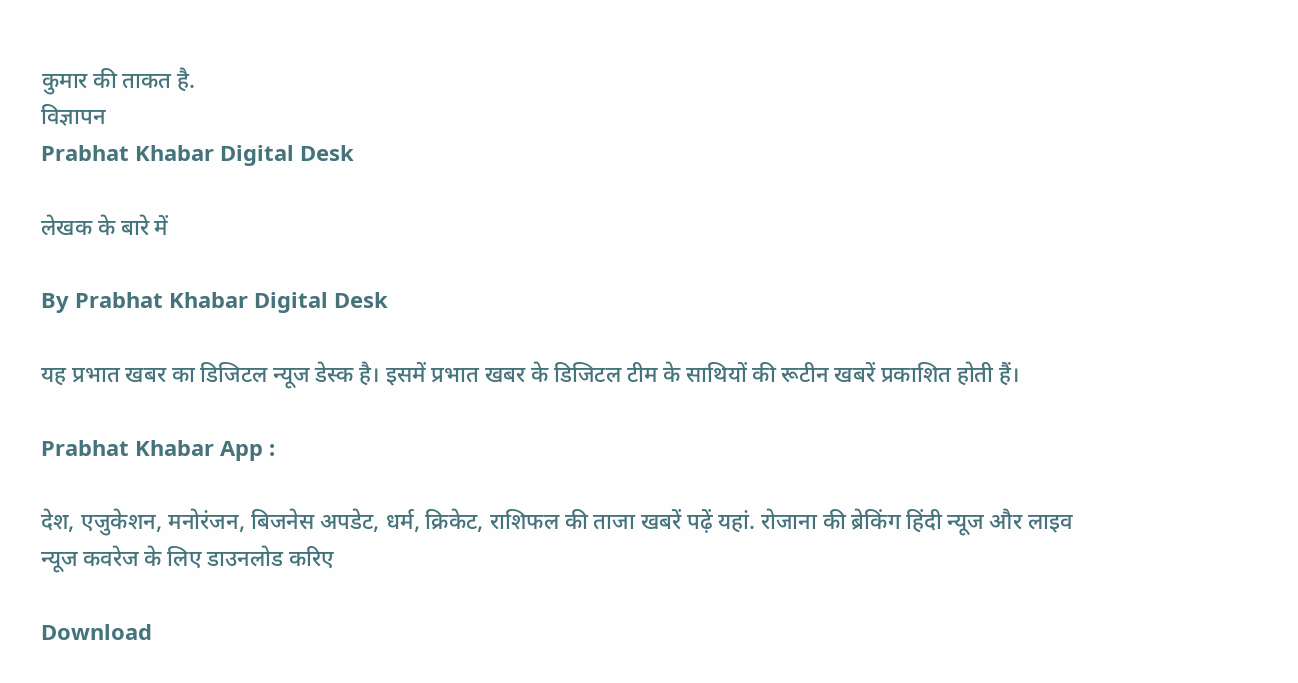कुमार की ताकत है.
विज्ञापन
Prabhat Khabar Digital Desk

लेखक के बारे में

By Prabhat Khabar Digital Desk

यह प्रभात खबर का डिजिटल न्यूज डेस्क है। इसमें प्रभात खबर के डिजिटल टीम के साथियों की रूटीन खबरें प्रकाशित होती हैं।

Prabhat Khabar App :

देश, एजुकेशन, मनोरंजन, बिजनेस अपडेट, धर्म, क्रिकेट, राशिफल की ताजा खबरें पढ़ें यहां. रोजाना की ब्रेकिंग हिंदी न्यूज और लाइव न्यूज कवरेज के लिए डाउनलोड करिए

Download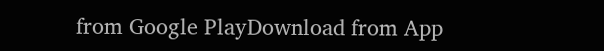from Google PlayDownload from App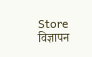Store
विज्ञापन